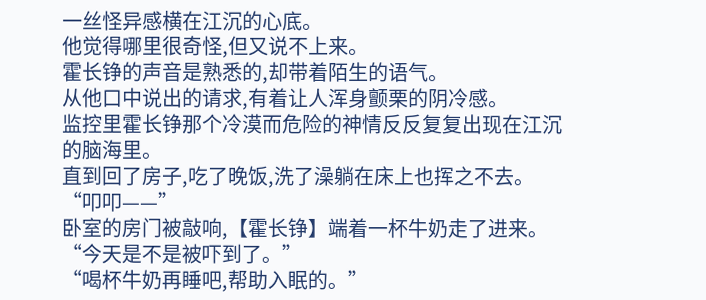一丝怪异感横在江沉的心底。
他觉得哪里很奇怪,但又说不上来。
霍长铮的声音是熟悉的,却带着陌生的语气。
从他口中说出的请求,有着让人浑身颤栗的阴冷感。
监控里霍长铮那个冷漠而危险的神情反反复复出现在江沉的脑海里。
直到回了房子,吃了晚饭,洗了澡躺在床上也挥之不去。
“叩叩——”
卧室的房门被敲响,【霍长铮】端着一杯牛奶走了进来。
“今天是不是被吓到了。”
“喝杯牛奶再睡吧,帮助入眠的。”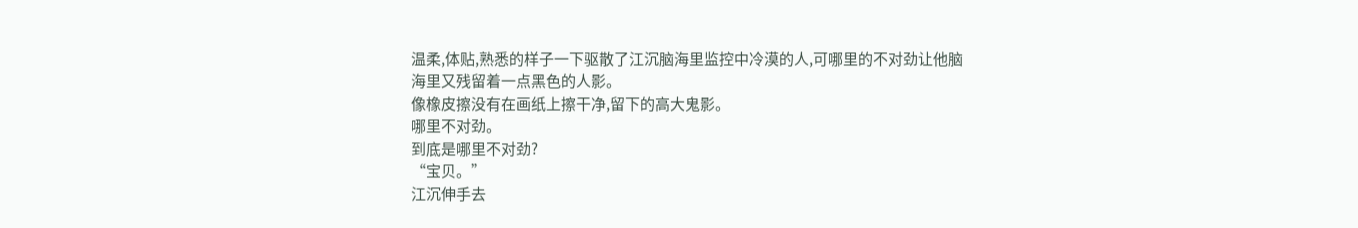温柔,体贴,熟悉的样子一下驱散了江沉脑海里监控中冷漠的人,可哪里的不对劲让他脑海里又残留着一点黑色的人影。
像橡皮擦没有在画纸上擦干净,留下的高大鬼影。
哪里不对劲。
到底是哪里不对劲?
“宝贝。”
江沉伸手去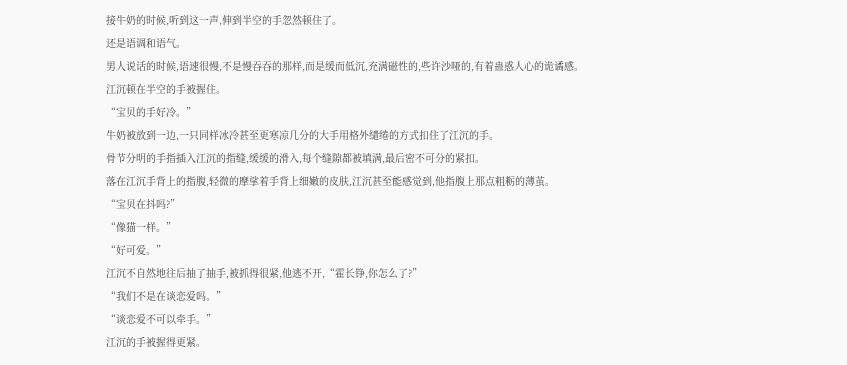接牛奶的时候,听到这一声,伸到半空的手忽然顿住了。
还是语调和语气。
男人说话的时候,语速很慢,不是慢吞吞的那样,而是缓而低沉,充满磁性的,些许沙哑的,有着蛊惑人心的诡谲感。
江沉顿在半空的手被握住。
“宝贝的手好冷。”
牛奶被放到一边,一只同样冰冷甚至更寒凉几分的大手用格外缱绻的方式扣住了江沉的手。
骨节分明的手指插入江沉的指缝,缓缓的滑入,每个缝隙都被填满,最后密不可分的紧扣。
落在江沉手背上的指腹,轻微的摩挲着手背上细嫩的皮肤,江沉甚至能感觉到,他指腹上那点粗粝的薄茧。
“宝贝在抖吗?”
“像猫一样。”
“好可爱。”
江沉不自然地往后抽了抽手,被抓得很紧,他逃不开,“霍长铮,你怎么了?”
“我们不是在谈恋爱吗。”
“谈恋爱不可以牵手。”
江沉的手被握得更紧。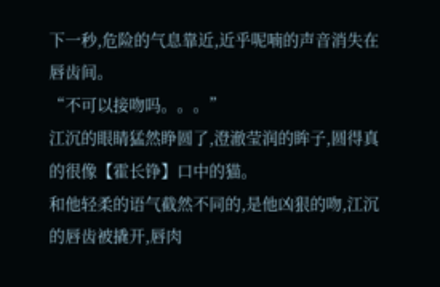下一秒,危险的气息靠近,近乎呢喃的声音消失在唇齿间。
“不可以接吻吗。。。”
江沉的眼睛猛然睁圆了,澄澈莹润的眸子,圆得真的很像【霍长铮】口中的猫。
和他轻柔的语气截然不同的,是他凶狠的吻,江沉的唇齿被撬开,唇肉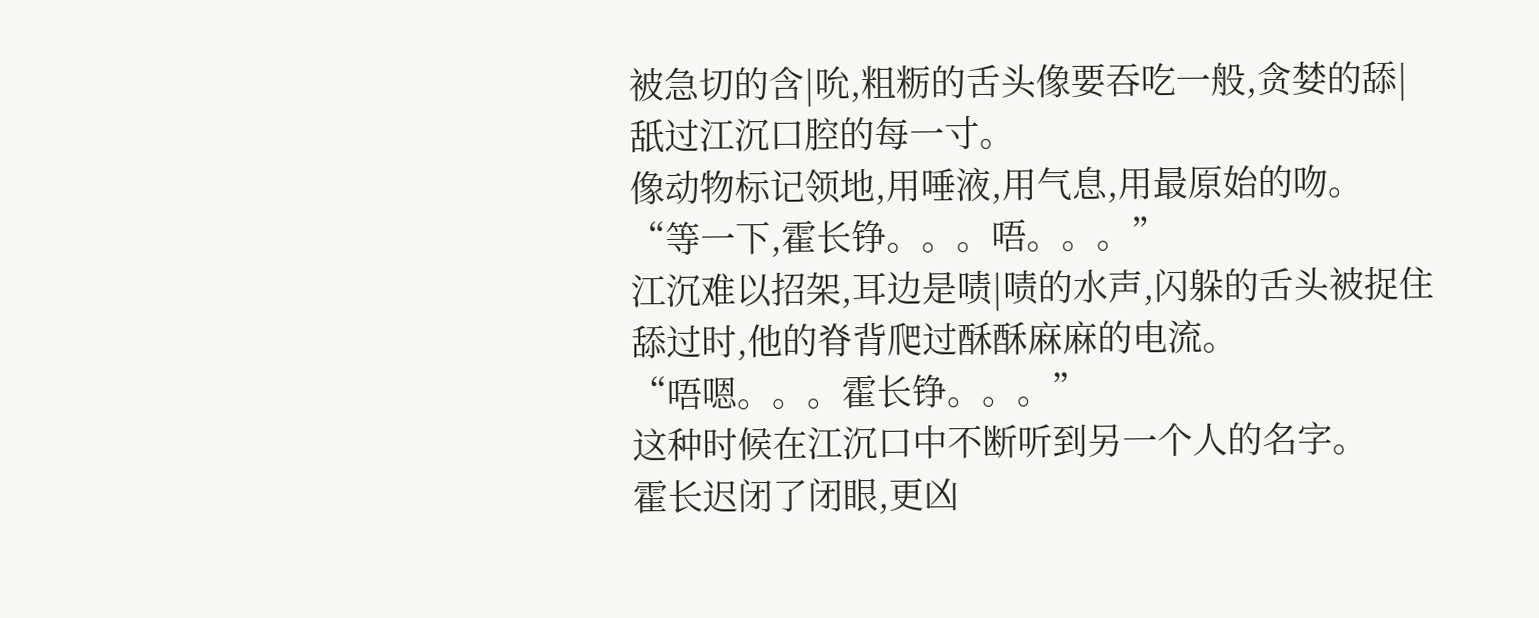被急切的含|吮,粗粝的舌头像要吞吃一般,贪婪的舔|舐过江沉口腔的每一寸。
像动物标记领地,用唾液,用气息,用最原始的吻。
“等一下,霍长铮。。。唔。。。”
江沉难以招架,耳边是啧|啧的水声,闪躲的舌头被捉住舔过时,他的脊背爬过酥酥麻麻的电流。
“唔嗯。。。霍长铮。。。”
这种时候在江沉口中不断听到另一个人的名字。
霍长迟闭了闭眼,更凶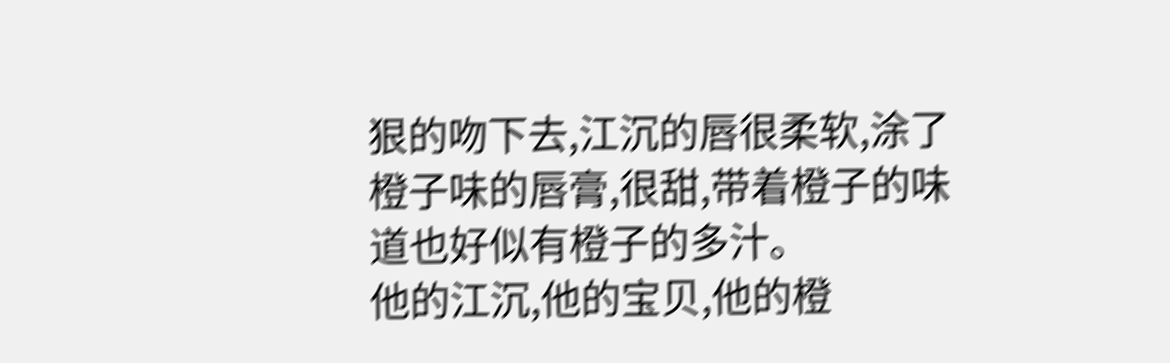狠的吻下去,江沉的唇很柔软,涂了橙子味的唇膏,很甜,带着橙子的味道也好似有橙子的多汁。
他的江沉,他的宝贝,他的橙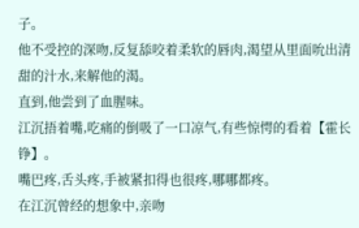子。
他不受控的深吻,反复舔咬着柔软的唇肉,渴望从里面吮出清甜的汁水,来解他的渴。
直到,他尝到了血腥味。
江沉捂着嘴,吃痛的倒吸了一口凉气,有些惊愕的看着【霍长铮】。
嘴巴疼,舌头疼,手被紧扣得也很疼,哪哪都疼。
在江沉曾经的想象中,亲吻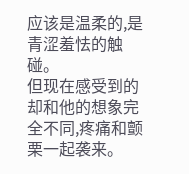应该是温柔的,是青涩羞怯的触碰。
但现在感受到的却和他的想象完全不同,疼痛和颤栗一起袭来。